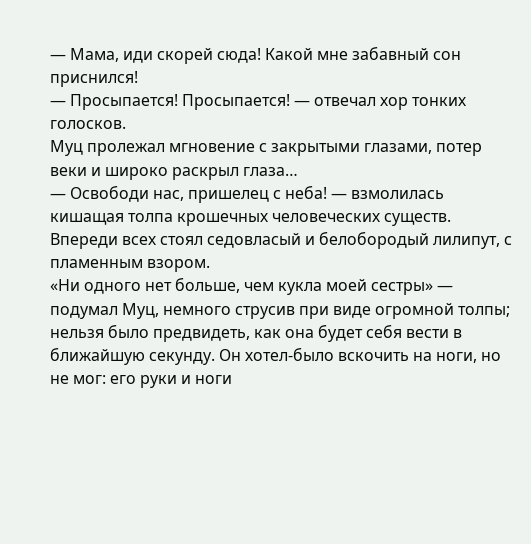— Мама, иди скорей сюда! Какой мне забавный сон приснился!
— Просыпается! Просыпается! — отвечал хор тонких голосков.
Муц пролежал мгновение с закрытыми глазами, потер веки и широко раскрыл глаза…
— Освободи нас, пришелец с неба! — взмолилась кишащая толпа крошечных человеческих существ. Впереди всех стоял седовласый и белобородый лилипут, с пламенным взором.
«Ни одного нет больше, чем кукла моей сестры» — подумал Муц, немного струсив при виде огромной толпы; нельзя было предвидеть, как она будет себя вести в ближайшую секунду. Он хотел-было вскочить на ноги, но не мог: его руки и ноги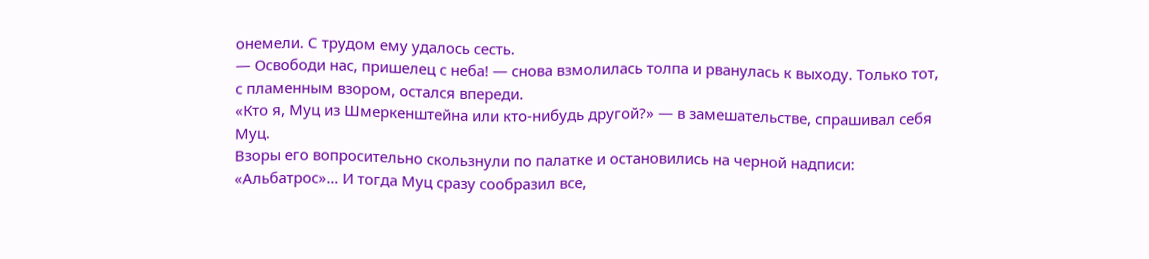онемели. С трудом ему удалось сесть.
— Освободи нас, пришелец с неба! — снова взмолилась толпа и рванулась к выходу. Только тот, с пламенным взором, остался впереди.
«Кто я, Муц из Шмеркенштейна или кто-нибудь другой?» — в замешательстве, спрашивал себя Муц.
Взоры его вопросительно скользнули по палатке и остановились на черной надписи: «Альбатрос»… И тогда Муц сразу сообразил все,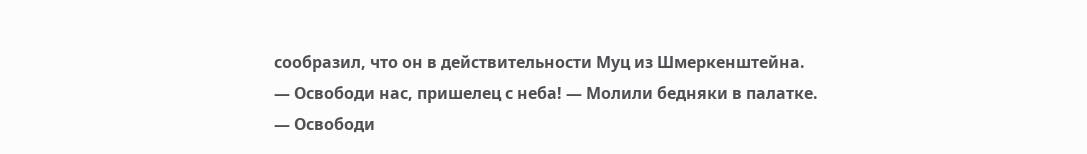сообразил, что он в действительности Муц из Шмеркенштейна.
— Освободи нас, пришелец с неба! — Молили бедняки в палатке.
— Освободи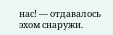нас! — отдавалось эхом снаружи.